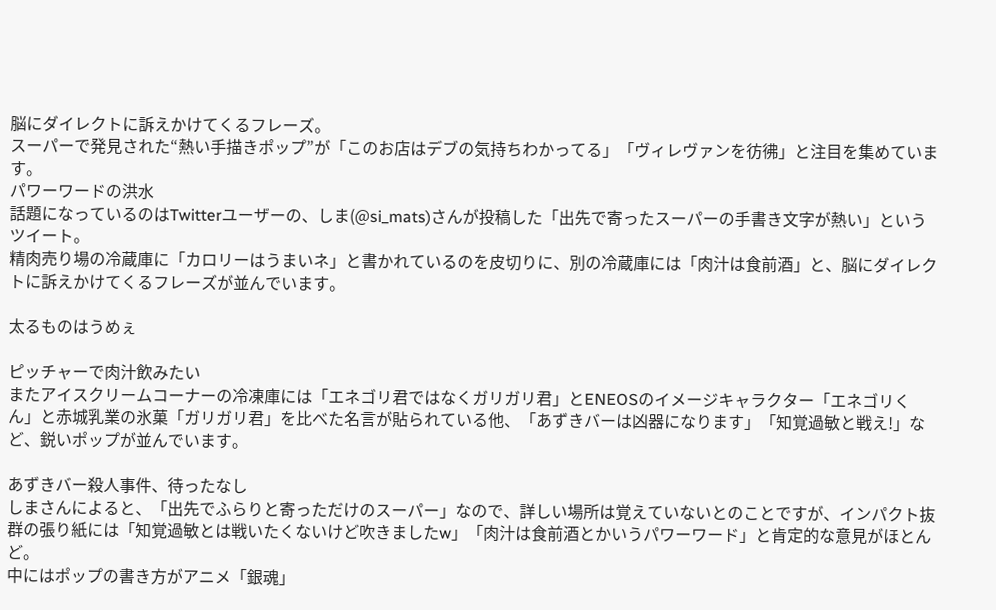脳にダイレクトに訴えかけてくるフレーズ。
スーパーで発見された“熱い手描きポップ”が「このお店はデブの気持ちわかってる」「ヴィレヴァンを彷彿」と注目を集めています。
パワーワードの洪水
話題になっているのはTwitterユーザーの、しま(@si_mats)さんが投稿した「出先で寄ったスーパーの手書き文字が熱い」というツイート。
精肉売り場の冷蔵庫に「カロリーはうまいネ」と書かれているのを皮切りに、別の冷蔵庫には「肉汁は食前酒」と、脳にダイレクトに訴えかけてくるフレーズが並んでいます。

太るものはうめぇ

ピッチャーで肉汁飲みたい
またアイスクリームコーナーの冷凍庫には「エネゴリ君ではなくガリガリ君」とENEOSのイメージキャラクター「エネゴリくん」と赤城乳業の氷菓「ガリガリ君」を比べた名言が貼られている他、「あずきバーは凶器になります」「知覚過敏と戦え!」など、鋭いポップが並んでいます。

あずきバー殺人事件、待ったなし
しまさんによると、「出先でふらりと寄っただけのスーパー」なので、詳しい場所は覚えていないとのことですが、インパクト抜群の張り紙には「知覚過敏とは戦いたくないけど吹きましたw」「肉汁は食前酒とかいうパワーワード」と肯定的な意見がほとんど。
中にはポップの書き方がアニメ「銀魂」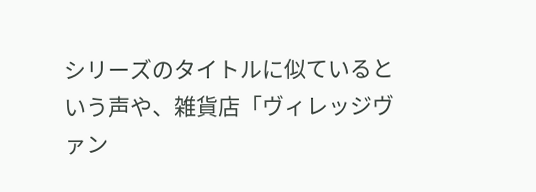シリーズのタイトルに似ているという声や、雑貨店「ヴィレッジヴァン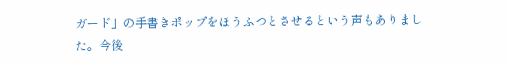ガード」の手書きポップをほうふつとさせるという声もありました。今後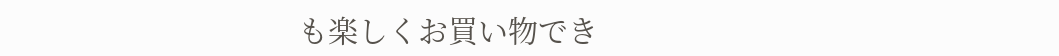も楽しくお買い物でき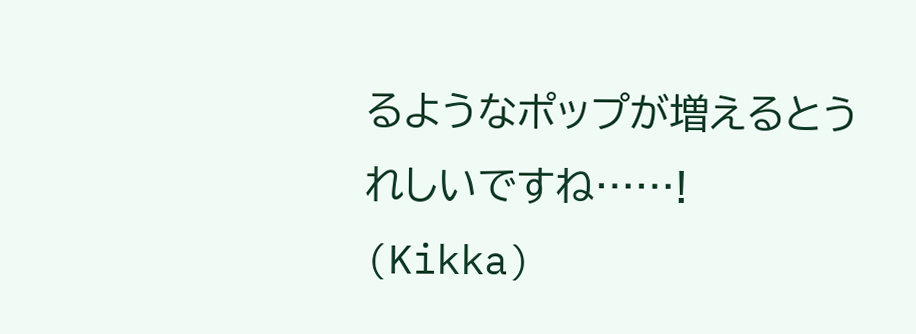るようなポップが増えるとうれしいですね……!
(Kikka)